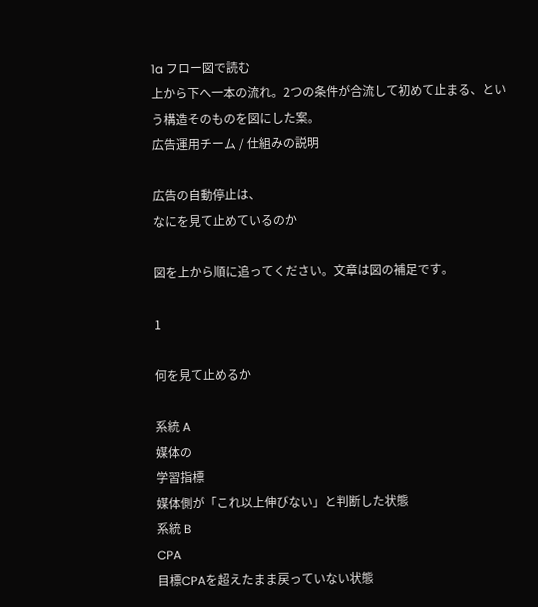1a フロー図で読む
上から下へ一本の流れ。2つの条件が合流して初めて止まる、という構造そのものを図にした案。
広告運用チーム / 仕組みの説明

広告の自動停止は、
なにを見て止めているのか

図を上から順に追ってください。文章は図の補足です。

1

何を見て止めるか

系統 A
媒体の
学習指標
媒体側が「これ以上伸びない」と判断した状態
系統 B
CPA
目標CPAを超えたまま戻っていない状態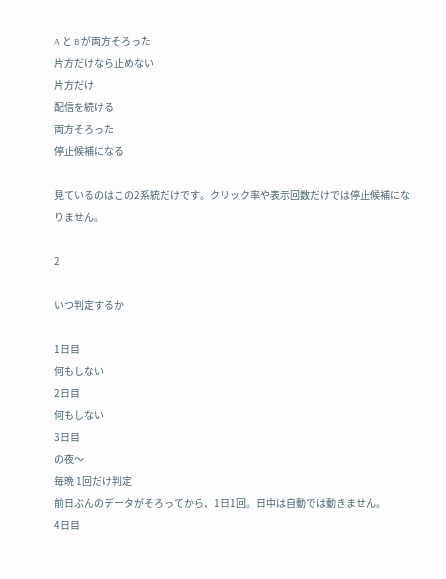A と B が両方そろった
片方だけなら止めない
片方だけ
配信を続ける
両方そろった
停止候補になる

見ているのはこの2系統だけです。クリック率や表示回数だけでは停止候補になりません。

2

いつ判定するか

1日目
何もしない
2日目
何もしない
3日目
の夜〜
毎晩 1回だけ判定
前日ぶんのデータがそろってから、1日1回。日中は自動では動きません。
4日目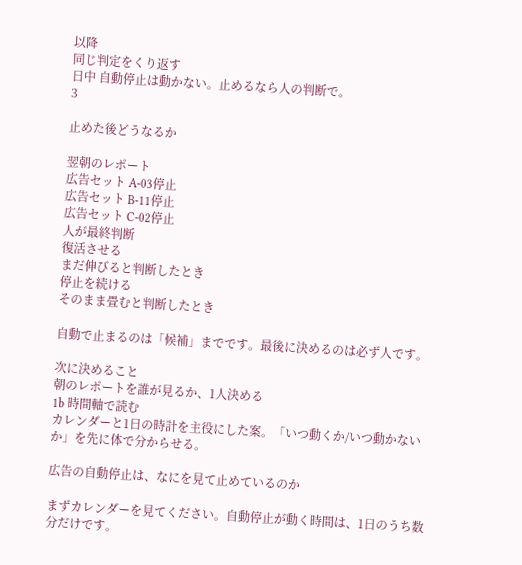以降
同じ判定をくり返す
日中 自動停止は動かない。止めるなら人の判断で。
3

止めた後どうなるか

翌朝のレポート
広告セット A-03停止
広告セット B-11停止
広告セット C-02停止
人が最終判断
復活させる
まだ伸びると判断したとき
停止を続ける
そのまま畳むと判断したとき

自動で止まるのは「候補」までです。最後に決めるのは必ず人です。

次に決めること
朝のレポートを誰が見るか、1人決める
1b 時間軸で読む
カレンダーと1日の時計を主役にした案。「いつ動くか/いつ動かないか」を先に体で分からせる。

広告の自動停止は、なにを見て止めているのか

まずカレンダーを見てください。自動停止が動く時間は、1日のうち数分だけです。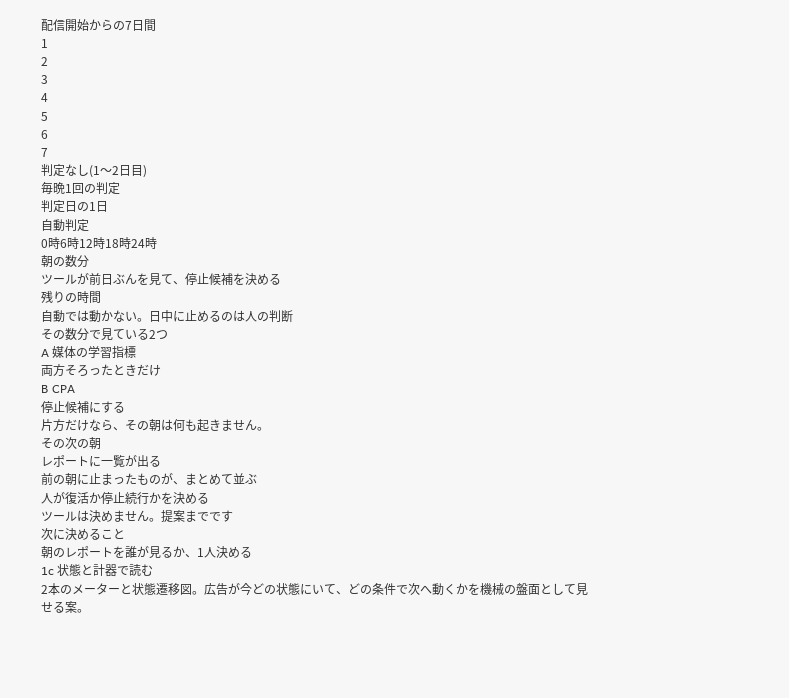配信開始からの7日間
1
2
3
4
5
6
7
判定なし(1〜2日目)
毎晩1回の判定
判定日の1日
自動判定
0時6時12時18時24時
朝の数分
ツールが前日ぶんを見て、停止候補を決める
残りの時間
自動では動かない。日中に止めるのは人の判断
その数分で見ている2つ
A 媒体の学習指標
両方そろったときだけ
B CPA
停止候補にする
片方だけなら、その朝は何も起きません。
その次の朝
レポートに一覧が出る
前の朝に止まったものが、まとめて並ぶ
人が復活か停止続行かを決める
ツールは決めません。提案までです
次に決めること
朝のレポートを誰が見るか、1人決める
1c 状態と計器で読む
2本のメーターと状態遷移図。広告が今どの状態にいて、どの条件で次へ動くかを機械の盤面として見せる案。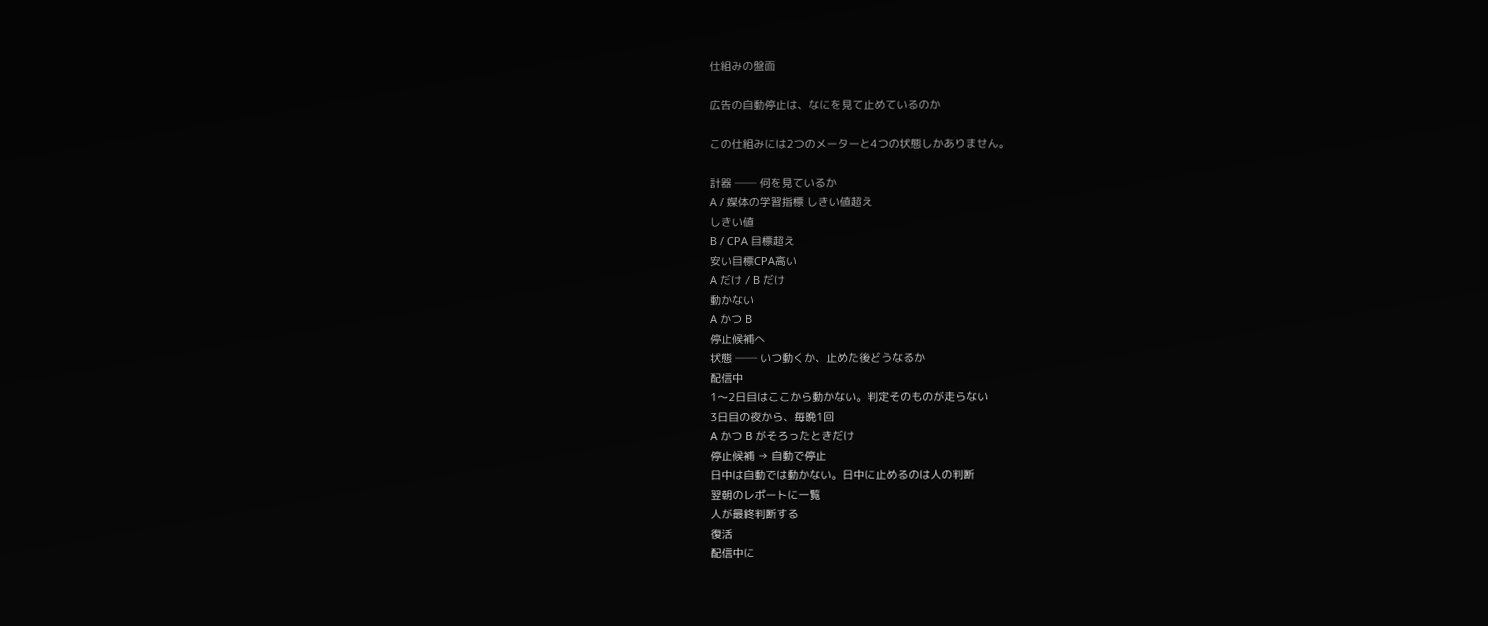仕組みの盤面

広告の自動停止は、なにを見て止めているのか

この仕組みには2つのメーターと4つの状態しかありません。

計器 ── 何を見ているか
A / 媒体の学習指標 しきい値超え
しきい値
B / CPA 目標超え
安い目標CPA高い
A だけ / B だけ
動かない
A かつ B
停止候補へ
状態 ── いつ動くか、止めた後どうなるか
配信中
1〜2日目はここから動かない。判定そのものが走らない
3日目の夜から、毎晩1回
A かつ B がそろったときだけ
停止候補 → 自動で停止
日中は自動では動かない。日中に止めるのは人の判断
翌朝のレポートに一覧
人が最終判断する
復活
配信中に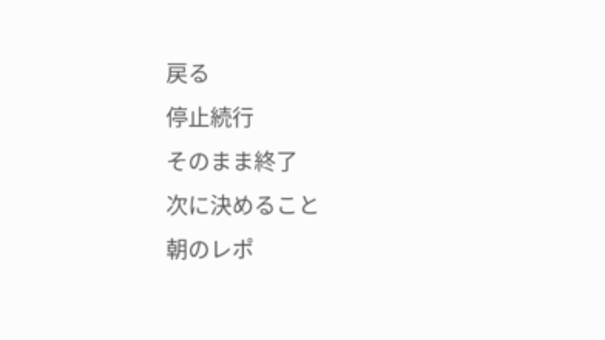戻る
停止続行
そのまま終了
次に決めること
朝のレポ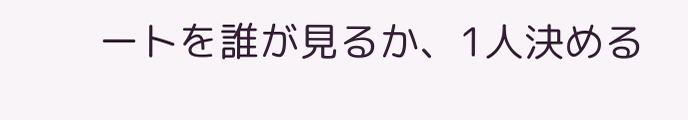ートを誰が見るか、1人決める